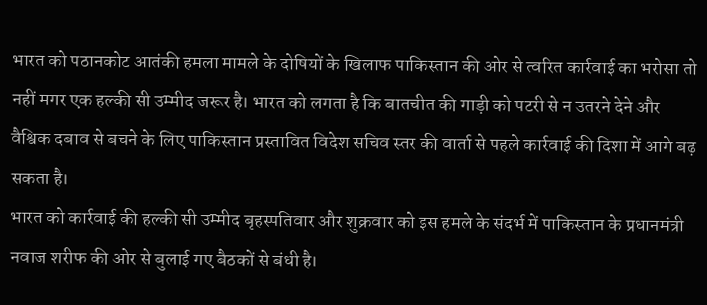भारत को पठानकोट आतंकी हमला मामले के दोषियों के खिलाफ पाकिस्तान की ओर से त्वरित कार्रवाई का भरोसा तो नहीं मगर एक हल्की सी उम्मीद जरूर है। भारत को लगता है कि बातचीत की गाड़ी को पटरी से न उतरने देने और वैश्विक दबाव से बचने के लिए पाकिस्तान प्रस्तावित विदेश सचिव स्तर की वार्ता से पहले कार्रवाई की दिशा में आगे बढ़ सकता है।
भारत को कार्रवाई की हल्की सी उम्मीद बृहस्पतिवार और शुक्रवार को इस हमले के संदर्भ में पाकिस्तान के प्रधानमंत्री नवाज शरीफ की ओर से बुलाई गए बैठकों से बंधी है।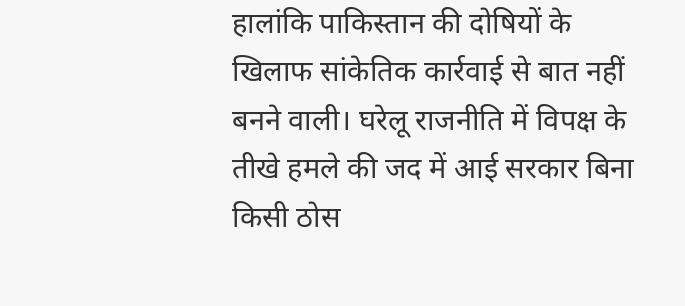हालांकि पाकिस्तान की दोषियों के खिलाफ सांकेतिक कार्रवाई से बात नहीं बनने वाली। घरेलू राजनीति में विपक्ष के तीखे हमले की जद में आई सरकार बिना किसी ठोस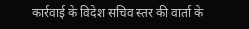कार्रवाई के विदेश सचिव स्तर की वार्ता के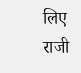लिए राजी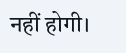नहीं होगी।